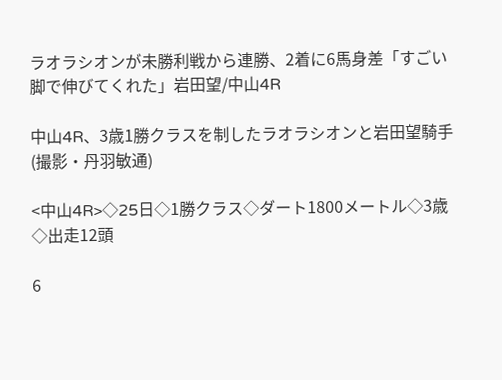ラオラシオンが未勝利戦から連勝、2着に6馬身差「すごい脚で伸びてくれた」岩田望/中山4R

中山4R、3歳1勝クラスを制したラオラシオンと岩田望騎手(撮影・丹羽敏通)

<中山4R>◇25日◇1勝クラス◇ダート1800メートル◇3歳◇出走12頭

6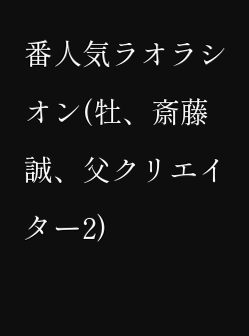番人気ラオラシオン(牡、斎藤誠、父クリエイター2)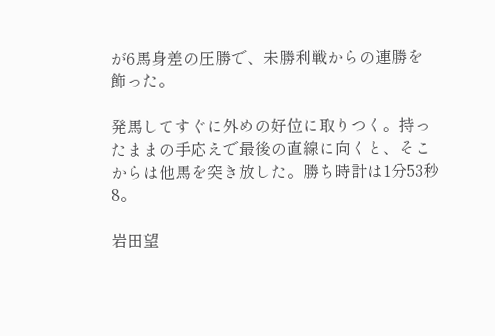が6馬身差の圧勝で、未勝利戦からの連勝を飾った。

発馬してすぐに外めの好位に取りつく。持ったままの手応えで最後の直線に向くと、そこからは他馬を突き放した。勝ち時計は1分53秒8。

岩田望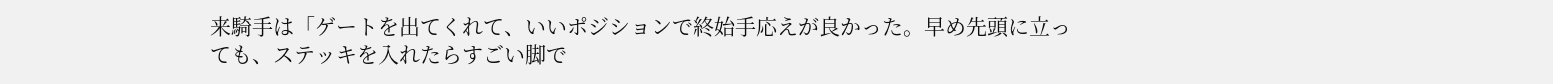来騎手は「ゲートを出てくれて、いいポジションで終始手応えが良かった。早め先頭に立っても、ステッキを入れたらすごい脚で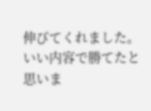伸びてくれました。いい内容で勝てたと思いま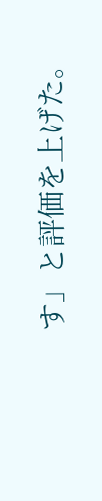す」と評価を上げた。